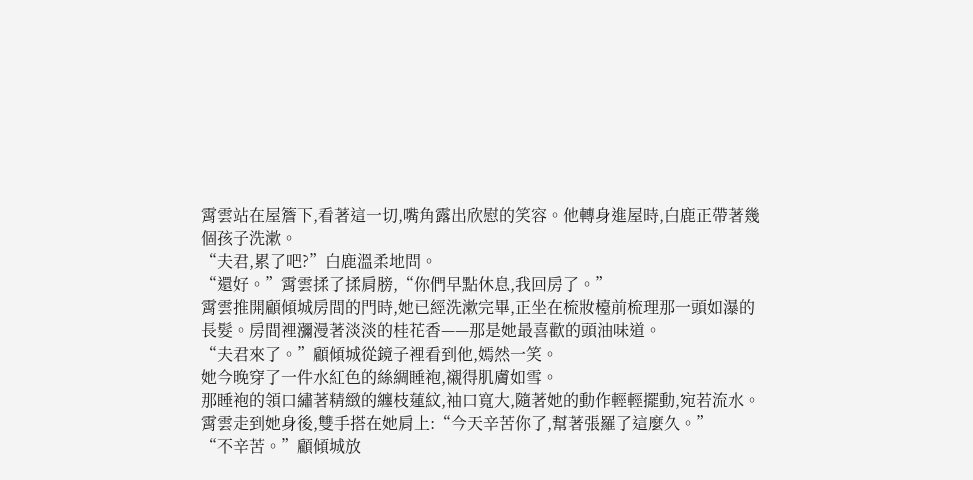霄雲站在屋簷下,看著這一切,嘴角露出欣慰的笑容。他轉身進屋時,白鹿正帶著幾個孩子洗漱。
“夫君,累了吧?”白鹿溫柔地問。
“還好。”霄雲揉了揉肩膀,“你們早點休息,我回房了。”
霄雲推開顧傾城房間的門時,她已經洗漱完畢,正坐在梳妝檯前梳理那一頭如瀑的長髮。房間裡瀰漫著淡淡的桂花香——那是她最喜歡的頭油味道。
“夫君來了。”顧傾城從鏡子裡看到他,嫣然一笑。
她今晚穿了一件水紅色的絲綢睡袍,襯得肌膚如雪。
那睡袍的領口繡著精緻的纏枝蓮紋,袖口寬大,隨著她的動作輕輕擺動,宛若流水。
霄雲走到她身後,雙手搭在她肩上:“今天辛苦你了,幫著張羅了這麼久。”
“不辛苦。”顧傾城放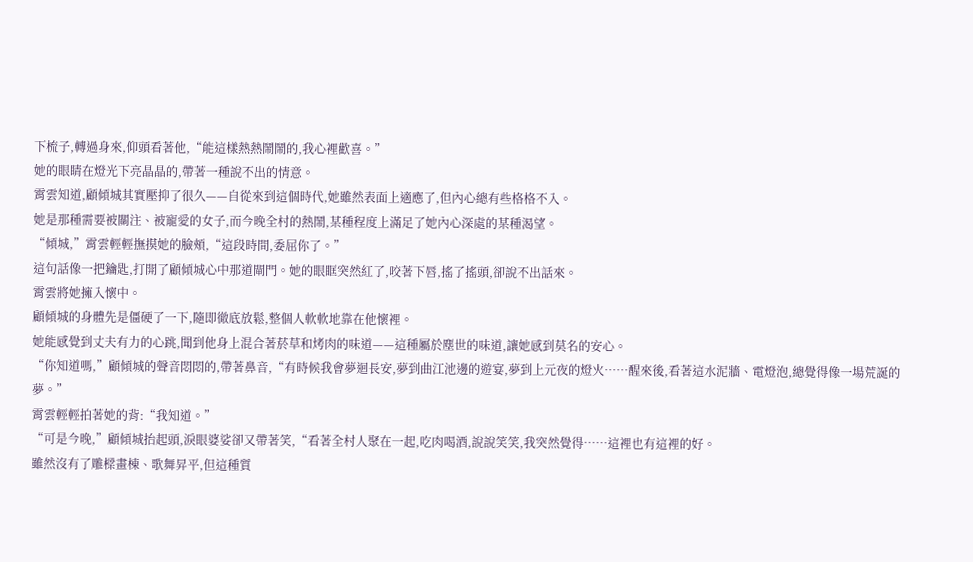下梳子,轉過身來,仰頭看著他,“能這樣熱熱鬧鬧的,我心裡歡喜。”
她的眼睛在燈光下亮晶晶的,帶著一種說不出的情意。
霄雲知道,顧傾城其實壓抑了很久——自從來到這個時代,她雖然表面上適應了,但內心總有些格格不入。
她是那種需要被關注、被寵愛的女子,而今晚全村的熱鬧,某種程度上滿足了她內心深處的某種渴望。
“傾城,”霄雲輕輕撫摸她的臉頰,“這段時間,委屈你了。”
這句話像一把鑰匙,打開了顧傾城心中那道閘門。她的眼眶突然紅了,咬著下唇,搖了搖頭,卻說不出話來。
霄雲將她擁入懷中。
顧傾城的身體先是僵硬了一下,隨即徹底放鬆,整個人軟軟地靠在他懷裡。
她能感覺到丈夫有力的心跳,聞到他身上混合著菸草和烤肉的味道——這種屬於塵世的味道,讓她感到莫名的安心。
“你知道嗎,”顧傾城的聲音悶悶的,帶著鼻音,“有時候我會夢迴長安,夢到曲江池邊的遊宴,夢到上元夜的燈火……醒來後,看著這水泥牆、電燈泡,總覺得像一場荒誕的夢。”
霄雲輕輕拍著她的背:“我知道。”
“可是今晚,”顧傾城抬起頭,淚眼婆娑卻又帶著笑,“看著全村人聚在一起,吃肉喝酒,說說笑笑,我突然覺得……這裡也有這裡的好。
雖然沒有了雕樑畫棟、歌舞昇平,但這種質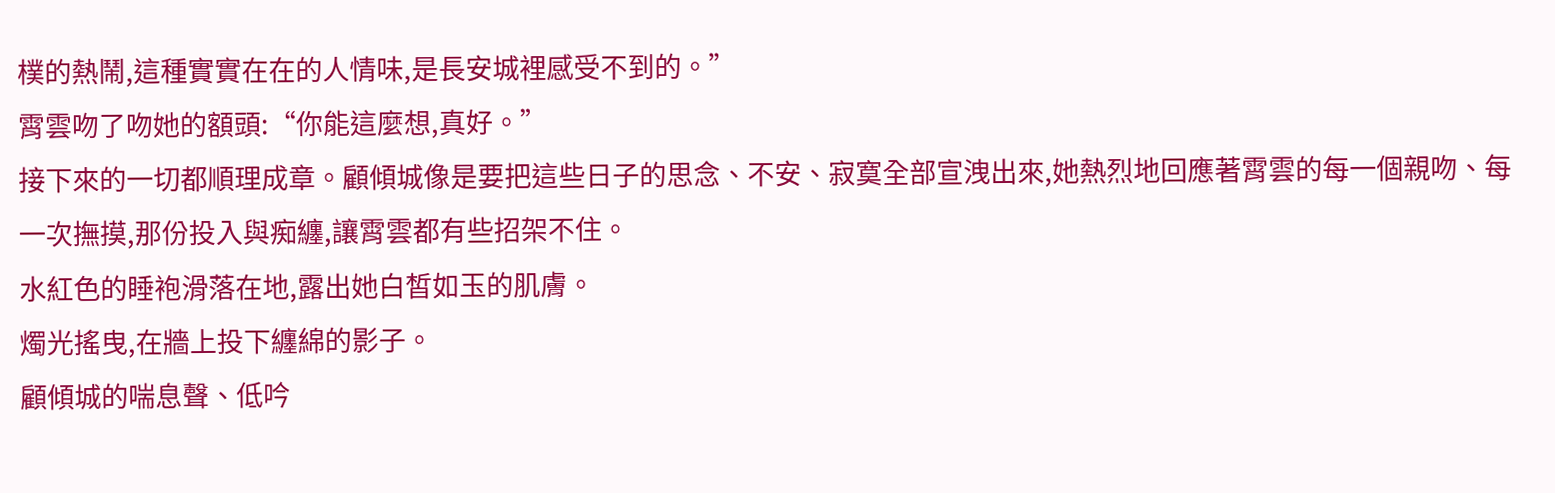樸的熱鬧,這種實實在在的人情味,是長安城裡感受不到的。”
霄雲吻了吻她的額頭:“你能這麼想,真好。”
接下來的一切都順理成章。顧傾城像是要把這些日子的思念、不安、寂寞全部宣洩出來,她熱烈地回應著霄雲的每一個親吻、每一次撫摸,那份投入與痴纏,讓霄雲都有些招架不住。
水紅色的睡袍滑落在地,露出她白皙如玉的肌膚。
燭光搖曳,在牆上投下纏綿的影子。
顧傾城的喘息聲、低吟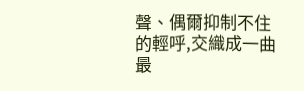聲、偶爾抑制不住的輕呼,交織成一曲最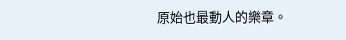原始也最動人的樂章。